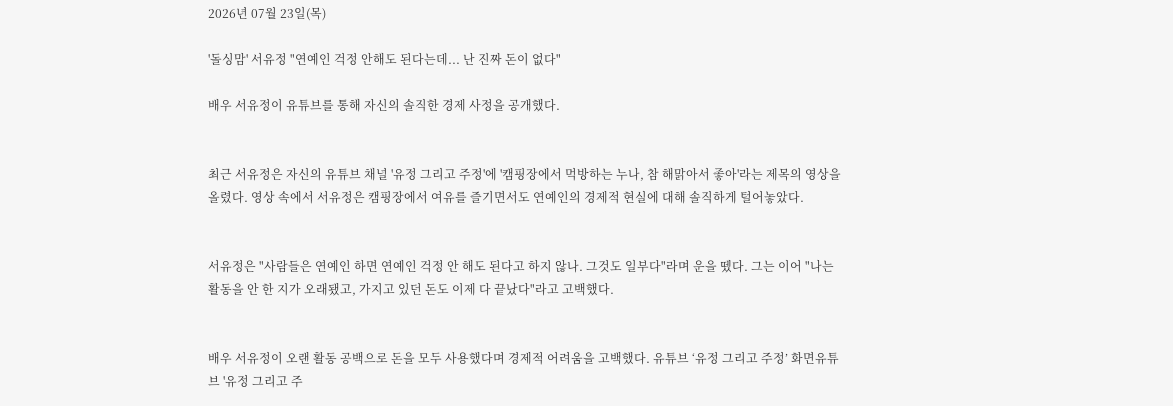2026년 07월 23일(목)

'돌싱맘' 서유정 "연예인 걱정 안해도 된다는데... 난 진짜 돈이 없다"

배우 서유정이 유튜브를 통해 자신의 솔직한 경제 사정을 공개했다.


최근 서유정은 자신의 유튜브 채널 '유정 그리고 주정'에 '캠핑장에서 먹방하는 누나, 참 해맑아서 좋아'라는 제목의 영상을 올렸다. 영상 속에서 서유정은 캠핑장에서 여유를 즐기면서도 연예인의 경제적 현실에 대해 솔직하게 털어놓았다.


서유정은 "사람들은 연예인 하면 연예인 걱정 안 해도 된다고 하지 않나. 그것도 일부다"라며 운을 뗐다. 그는 이어 "나는 활동을 안 한 지가 오래됐고, 가지고 있던 돈도 이제 다 끝났다"라고 고백했다.


배우 서유정이 오랜 활동 공백으로 돈을 모두 사용했다며 경제적 어려움을 고백했다. 유튜브 ‘유정 그리고 주정’ 화면유튜브 '유정 그리고 주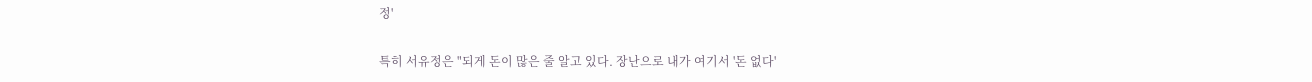정'


특히 서유정은 "되게 돈이 많은 줄 알고 있다. 장난으로 내가 여기서 '돈 없다'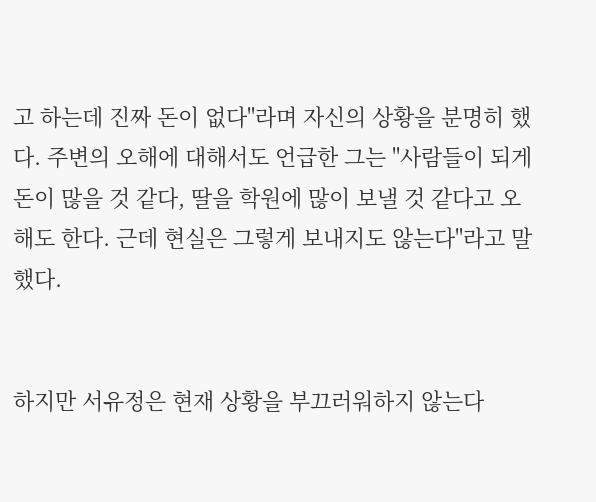고 하는데 진짜 돈이 없다"라며 자신의 상황을 분명히 했다. 주변의 오해에 대해서도 언급한 그는 "사람들이 되게 돈이 많을 것 같다, 딸을 학원에 많이 보낼 것 같다고 오해도 한다. 근데 현실은 그렇게 보내지도 않는다"라고 말했다.


하지만 서유정은 현재 상황을 부끄러워하지 않는다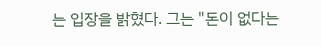는 입장을 밝혔다. 그는 "돈이 없다는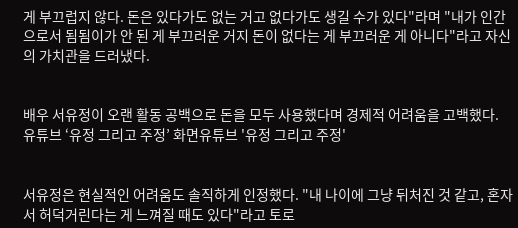게 부끄럽지 않다. 돈은 있다가도 없는 거고 없다가도 생길 수가 있다"라며 "내가 인간으로서 됨됨이가 안 된 게 부끄러운 거지 돈이 없다는 게 부끄러운 게 아니다"라고 자신의 가치관을 드러냈다.


배우 서유정이 오랜 활동 공백으로 돈을 모두 사용했다며 경제적 어려움을 고백했다. 유튜브 ‘유정 그리고 주정’ 화면유튜브 '유정 그리고 주정'


서유정은 현실적인 어려움도 솔직하게 인정했다. "내 나이에 그냥 뒤처진 것 같고, 혼자서 허덕거린다는 게 느껴질 때도 있다"라고 토로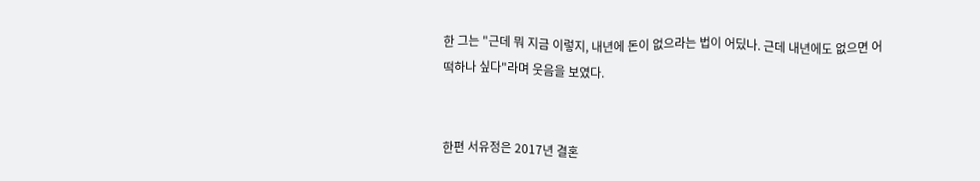한 그는 "근데 뭐 지금 이렇지, 내년에 돈이 없으라는 법이 어딨나. 근데 내년에도 없으면 어떡하나 싶다"라며 웃음을 보였다.


한편 서유정은 2017년 결혼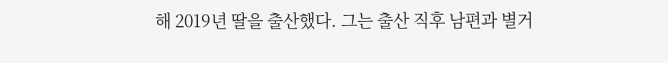해 2019년 딸을 출산했다. 그는 출산 직후 남편과 별거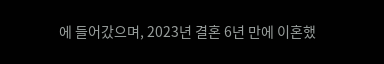에 들어갔으며, 2023년 결혼 6년 만에 이혼했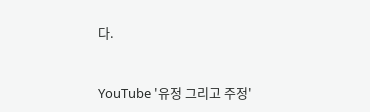다.


YouTube '유정 그리고 주정'